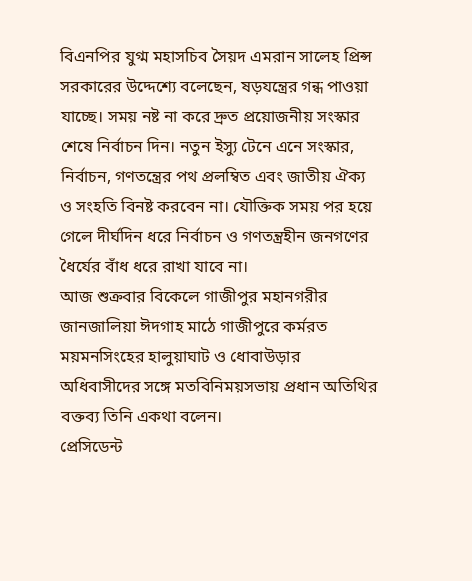বিএনপির যুগ্ম মহাসচিব সৈয়দ এমরান সালেহ প্রিন্স সরকারের উদ্দেশ্যে বলেছেন, ষড়যন্ত্রের গন্ধ পাওয়া যাচ্ছে। সময় নষ্ট না করে দ্রুত প্রয়োজনীয় সংস্কার শেষে নির্বাচন দিন। নতুন ইস্যু টেনে এনে সংস্কার, নির্বাচন, গণতন্ত্রের পথ প্রলম্বিত এবং জাতীয় ঐক্য ও সংহতি বিনষ্ট করবেন না। যৌক্তিক সময় পর হয়ে গেলে দীর্ঘদিন ধরে নির্বাচন ও গণতন্ত্রহীন জনগণের ধৈর্যের বাঁধ ধরে রাখা যাবে না।
আজ শুক্রবার বিকেলে গাজীপুর মহানগরীর জানজালিয়া ঈদগাহ মাঠে গাজীপুরে কর্মরত ময়মনসিংহের হালুয়াঘাট ও ধোবাউড়ার অধিবাসীদের সঙ্গে মতবিনিময়সভায় প্রধান অতিথির বক্তব্য তিনি একথা বলেন।
প্রেসিডেন্ট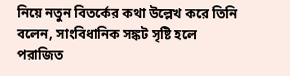নিয়ে নতুন বিতর্কের কথা উল্লেখ করে তিনি বলেন, সাংবিধানিক সঙ্কট সৃষ্টি হলে পরাজিত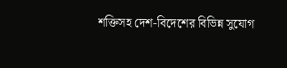শক্তিসহ দেশ-বিদেশের বিভিন্ন সুযোগ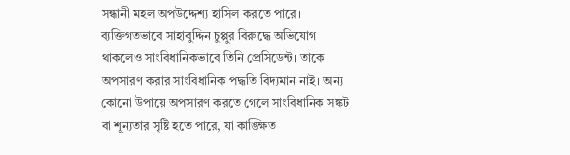সন্ধানী মহল অপউদ্দেশ্য হাসিল করতে পারে। ব্যক্তিগতভাবে সাহাবুদ্দিন চুপ্পুর বিরুদ্ধে অভিযোগ থাকলেও সাংবিধানিকভাবে তিনি প্রেসিডেন্ট। তাকে অপসারণ করার সাংবিধানিক পদ্ধতি বিদ্যমান নাই। অন্য কোনো উপায়ে অপসারণ করতে গেলে সাংবিধানিক সঙ্কট বা শূন্যতার সৃষ্টি হতে পারে, যা কাঙ্ক্ষিত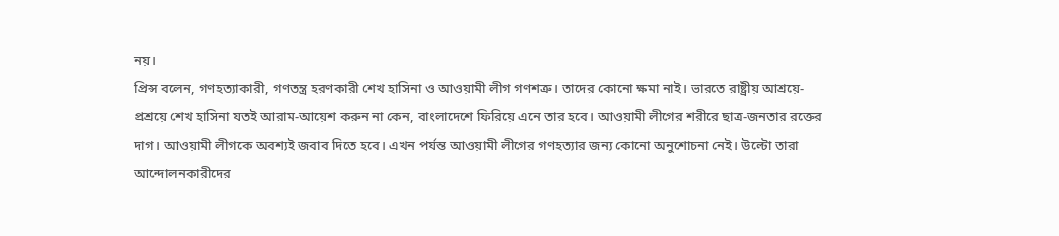নয়।
প্রিন্স বলেন, গণহত্যাকারী, গণতন্ত্র হরণকারী শেখ হাসিনা ও আওয়ামী লীগ গণশত্রু। তাদের কোনো ক্ষমা নাই। ভারতে রাষ্ট্রীয় আশ্রয়ে-প্রশ্রয়ে শেখ হাসিনা যতই আরাম-আয়েশ করুন না কেন, বাংলাদেশে ফিরিয়ে এনে তার হবে। আওয়ামী লীগের শরীরে ছাত্র-জনতার রক্তের দাগ। আওয়ামী লীগকে অবশ্যই জবাব দিতে হবে। এখন পর্যন্ত আওয়ামী লীগের গণহত্যার জন্য কোনো অনুশোচনা নেই। উল্টো তারা আন্দোলনকারীদের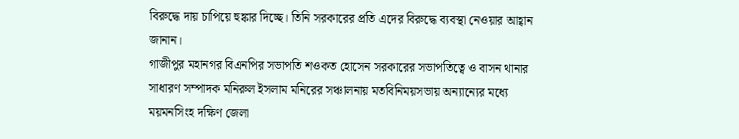বিরুদ্ধে দায় চাপিয়ে হুঙ্কার দিচ্ছে। তিনি সরকারের প্রতি এদের বিরুদ্ধে ব্যবস্থা নেওয়ার আহ্বান জানান।
গাজীপুর মহানগর বিএনপির সভাপতি শওকত হোসেন সরকারের সভাপতিত্বে ও বাসন থানার সাধারণ সম্পাদক মনিরুল ইসলাম মনিরের সঞ্চালনায় মতবিনিময়সভায় অন্যান্যের মধ্যে ময়মনসিংহ দক্ষিণ জেলা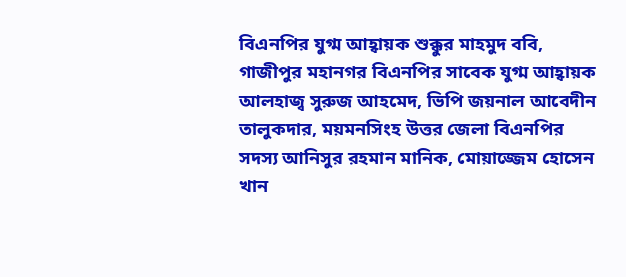বিএনপির যুগ্ম আহ্বায়ক শুক্কুর মাহমুদ ববি, গাজীপুর মহানগর বিএনপির সাবেক যুগ্ম আহ্বায়ক আলহাজ্ব সুরুজ আহমেদ, ভিপি জয়নাল আবেদীন তালুকদার, ময়মনসিংহ উত্তর জেলা বিএনপির সদস্য আনিসুর রহমান মানিক, মোয়াজ্জেম হোসেন খান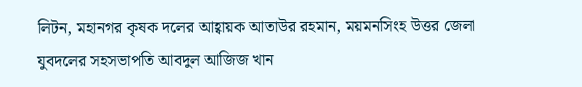লিটন, মহানগর কৃষক দলের আহ্বায়ক আতাউর রহমান, ময়মনসিংহ উত্তর জেলা যুবদলের সহসভাপতি আবদুল আজিজ খান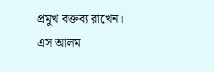প্রমুখ বক্তব্য রাখেন।
এস আলম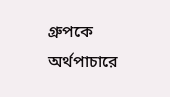গ্রুপকে অর্থপাচারে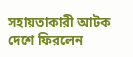সহায়তাকারী আটক
দেশে ফিরলেন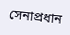সেনাপ্রধান